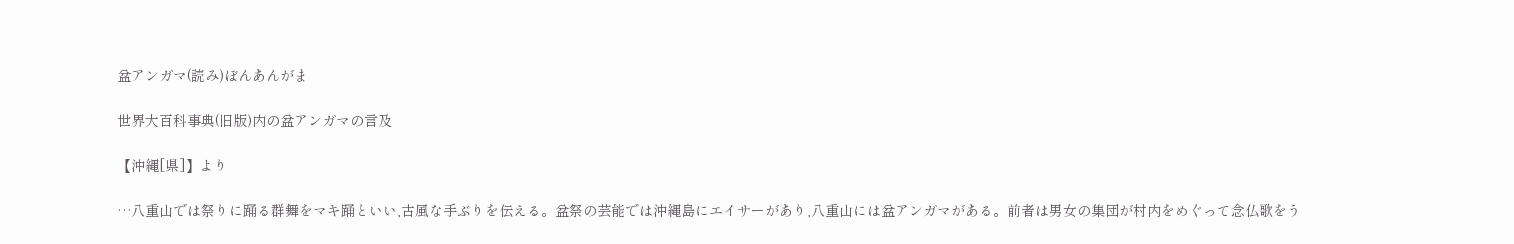盆アンガマ(読み)ぼんあんがま

世界大百科事典(旧版)内の盆アンガマの言及

【沖縄[県]】より

…八重山では祭りに踊る群舞をマキ踊といい,古風な手ぶりを伝える。盆祭の芸能では沖縄島にエイサーがあり,八重山には盆アンガマがある。前者は男女の集団が村内をめぐって念仏歌をう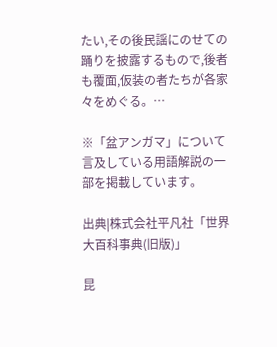たい,その後民謡にのせての踊りを披露するもので,後者も覆面,仮装の者たちが各家々をめぐる。…

※「盆アンガマ」について言及している用語解説の一部を掲載しています。

出典|株式会社平凡社「世界大百科事典(旧版)」

昆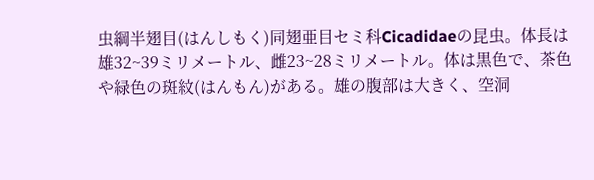虫綱半翅目(はんしもく)同翅亜目セミ科Cicadidaeの昆虫。体長は雄32~39ミリメートル、雌23~28ミリメートル。体は黒色で、茶色や緑色の斑紋(はんもん)がある。雄の腹部は大きく、空洞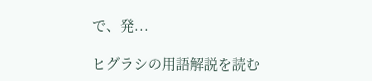で、発...

ヒグラシの用語解説を読む